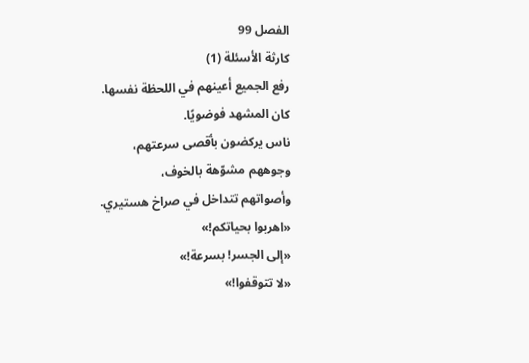الفصل 99
كارثة الأسئلة (1)
رفع الجميع أعينهم في اللحظة نفسها.
كان المشهد فوضويًا.
ناس يركضون بأقصى سرعتهم،
وجوههم مشوّهة بالخوف،
وأصواتهم تتداخل في صراخ هستيري.
«اهربوا بحياتكم!»
«إلى الجسر! بسرعة!»
«لا تتوقفوا!»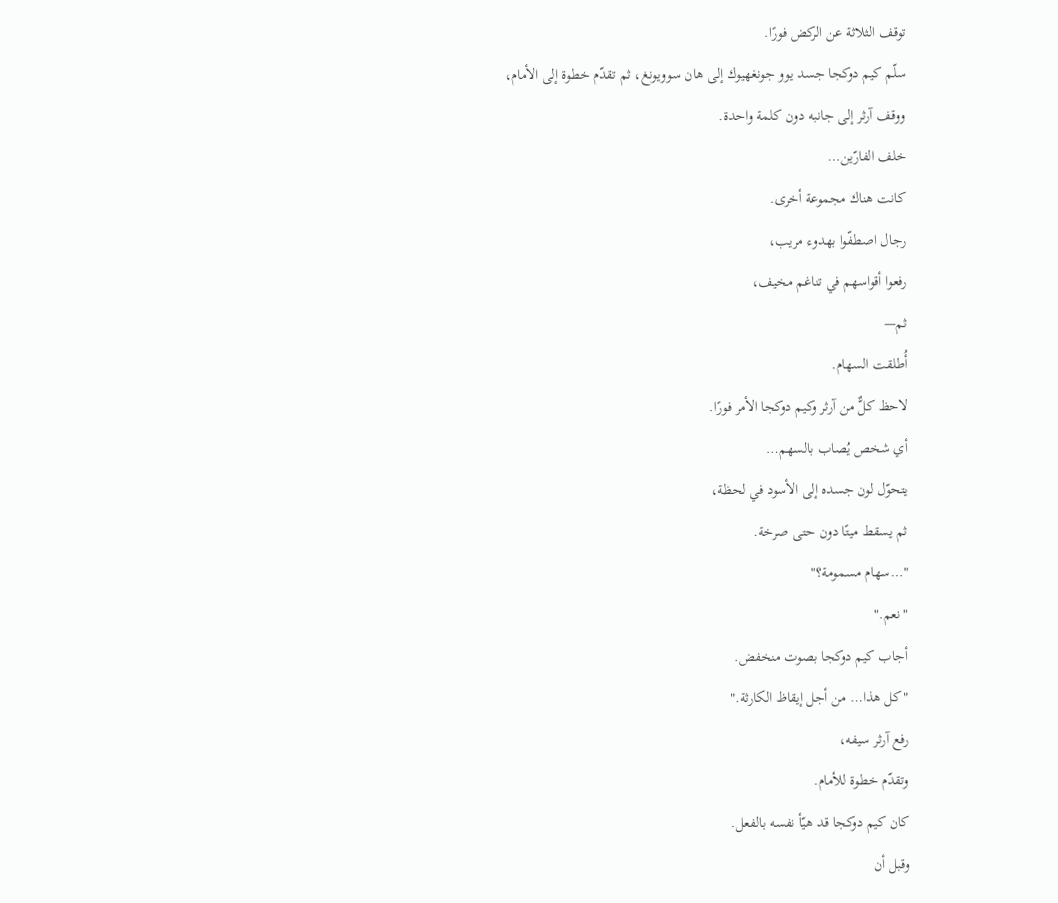توقف الثلاثة عن الركض فورًا.
سلّم كيم دوكجا جسد يوو جونغهيوك إلى هان سوويونغ، ثم تقدّم خطوة إلى الأمام،
ووقف آرثر إلى جانبه دون كلمة واحدة.
خلف الفارّين…
كانت هناك مجموعة أخرى.
رجال اصطفّوا بهدوء مريب،
رفعوا أقواسهم في تناغم مخيف،
ثم—
أُطلقت السهام.
لاحظ كلٌّ من آرثر وكيم دوكجا الأمر فورًا.
أي شخص يُصاب بالسهم…
يتحوّل لون جسده إلى الأسود في لحظة،
ثم يسقط ميتًا دون حتى صرخة.
"…سهام مسمومة؟"
"نعم."
أجاب كيم دوكجا بصوت منخفض.
"كل هذا… من أجل إيقاظ الكارثة."
رفع آرثر سيفه،
وتقدّم خطوة للأمام.
كان كيم دوكجا قد هيّأ نفسه بالفعل.
وقبل أن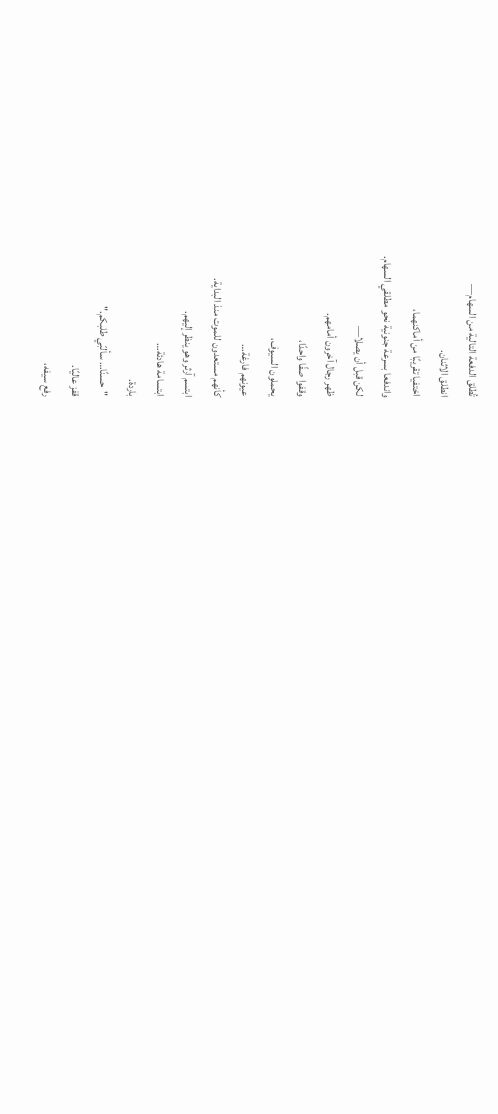تُطلق الدفعة التالية من السهام—
انطلق الاثنان.
اختفيا تقريبًا من أماكنهما،
واندفعا بسرعة جنونية نحو مطلقي السهام.
لكن قبل أن يصلا—
ظهر رجال آخرون أمامهم.
وقفوا صفًا واحدًا،
يحملون السيوف،
عيونهم فارغة…
كأنهم مستعدون للموت منذ البداية.
ابتسم آرثر وهو ينظر إليهم.
ابتسامة هادئة…
باردة.
"حسنًا… سألبّي طلبكم."
قفز عاليًا.
رفع سيفه،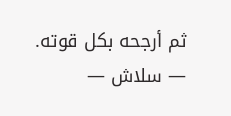ثم أرجحه بكل قوته.
— سلاش —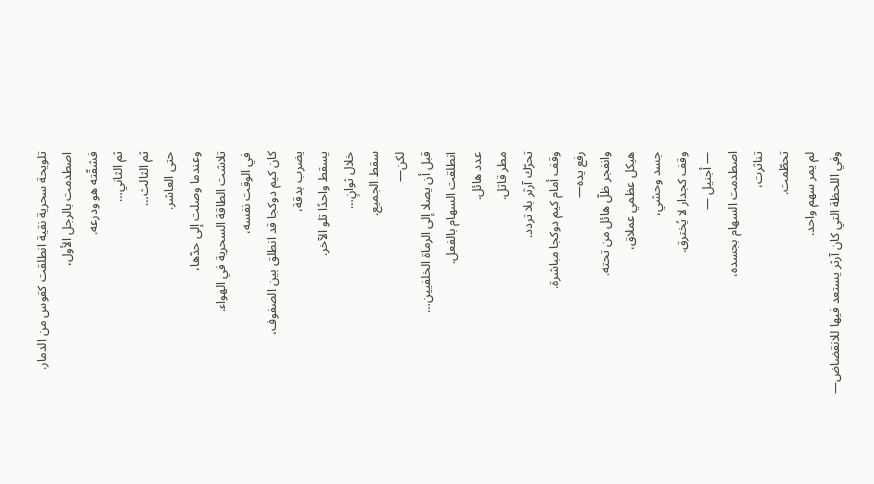تلويحة سحرية نقية انطلقت كقوس من الدمار.
اصطدمت بالرجل الأول،
فشقّته هو ودرعه.
ثم الثاني…
ثم الثالث…
حتى العاشر.
وعندما وصلت إلى حدّها،
تلاشت الطاقة السحرية في الهواء.
في الوقت نفسه،
كان كيم دوكجا قد انطلق بين الصفوف،
يضرب بدقة،
يسقط واحدًا تلو الآخر.
خلال ثوانٍ…
سقط الجميع.
لكن—
قبل أن يصلا إلى الرماة الخلفيين…
انطلقت السهام بالفعل.
عدد هائل.
مطر قاتل.
تحرّك آرثر بلا تردد.
وقف أمام كيم دوكجا مباشرة.
رفع يده—
وانفجر ظلّ هائل من تحته.
هيكل عظمي عملاق،
جسد وحشي،
وقف كجدار لا يُخترق.
— أجنيل —
اصطدمت السهام بجسده،
تناثرت،
تحطّمت.
لم يمر سهم واحد.
وفي اللحظة التي كان آرثر يستعد فيها للانقضاض—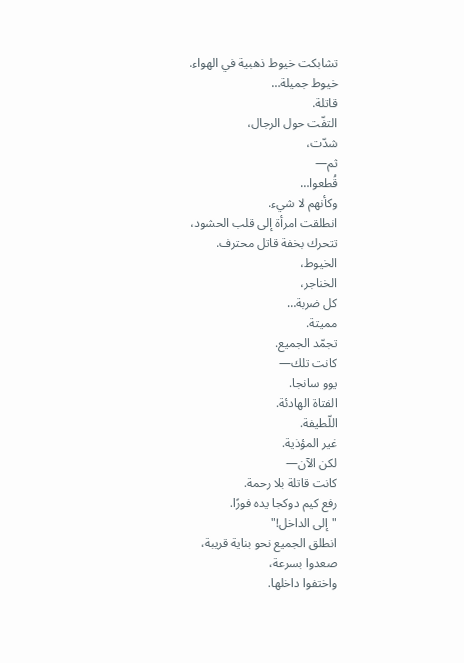تشابكت خيوط ذهبية في الهواء.
خيوط جميلة…
قاتلة.
التفّت حول الرجال،
شدّت،
ثم—
قُطعوا…
وكأنهم لا شيء.
انطلقت امرأة إلى قلب الحشود،
تتحرك بخفة قاتل محترف.
الخيوط،
الخناجر،
كل ضربة…
مميتة.
تجمّد الجميع.
كانت تلك—
يوو سانجا.
الفتاة الهادئة.
اللّطيفة.
غير المؤذية.
لكن الآن—
كانت قاتلة بلا رحمة.
رفع كيم دوكجا يده فورًا.
"إلى الداخل!"
انطلق الجميع نحو بناية قريبة،
صعدوا بسرعة،
واختفوا داخلها.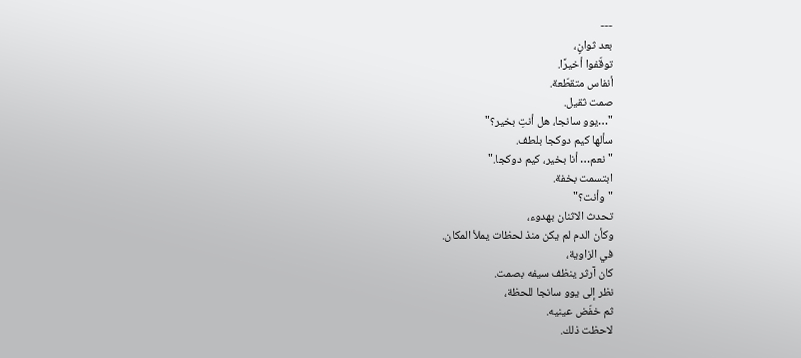---
بعد ثوانٍ،
توقّفوا أخيرًا.
أنفاس متقطّعة.
صمت ثقيل.
"…يوو سانجا، هل أنتِ بخير؟"
سألها كيم دوكجا بلطف.
"نعم… أنا بخير، كيم دوكجا."
ابتسمت بخفة.
"وأنت؟"
تحدث الاثنان بهدوء،
وكأن الدم لم يكن منذ لحظات يملأ المكان.
في الزاوية،
كان آرثر ينظف سيفه بصمت.
نظر إلى يوو سانجا للحظة،
ثم خفّض عينيه.
لاحظت ذلك.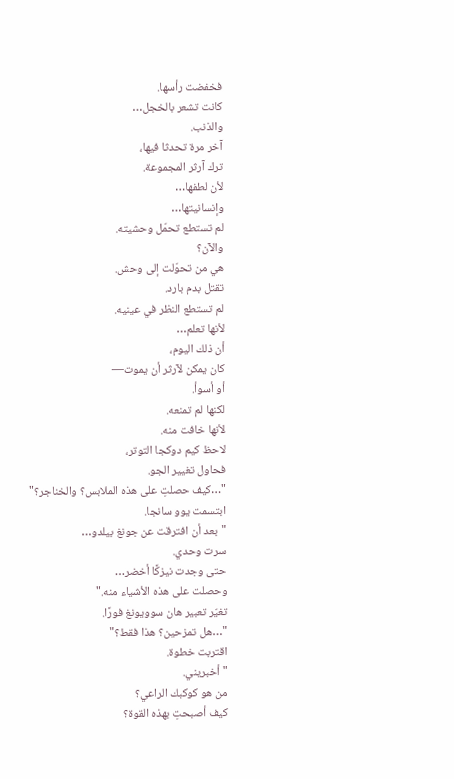فخفضت رأسها.
كانت تشعر بالخجل…
والذنب.
آخر مرة تحدثا فيها،
ترك آرثر المجموعة.
لأن لطفها…
وإنسانيتها…
لم تستطع تحمّل وحشيته.
والآن؟
هي من تحوّلت إلى وحش.
تقتل بدم بارد.
لم تستطع النظر في عينيه.
لأنها تعلم…
أن ذلك اليوم،
كان يمكن لآرثر أن يموت—
أو أسوأ.
لكنها لم تمنعه.
لأنها خافت منه.
لاحظ كيم دوكجا التوتر،
فحاول تغيير الجو.
"…كيف حصلتِ على هذه الملابس؟ والخناجر؟"
ابتسمت يوو سانجا.
"بعد أن افترقت عن جونغ بيلدو…
سرت وحدي.
حتى وجدت نيزكًا أخضر…
وحصلت على هذه الأشياء منه."
تغيّر تعبير هان سوويونغ فورًا.
"…هل تمزحين؟ هذا فقط؟"
اقتربت خطوة.
"أخبريني.
من هو كوكبك الراعي؟
كيف أصبحتِ بهذه القوة؟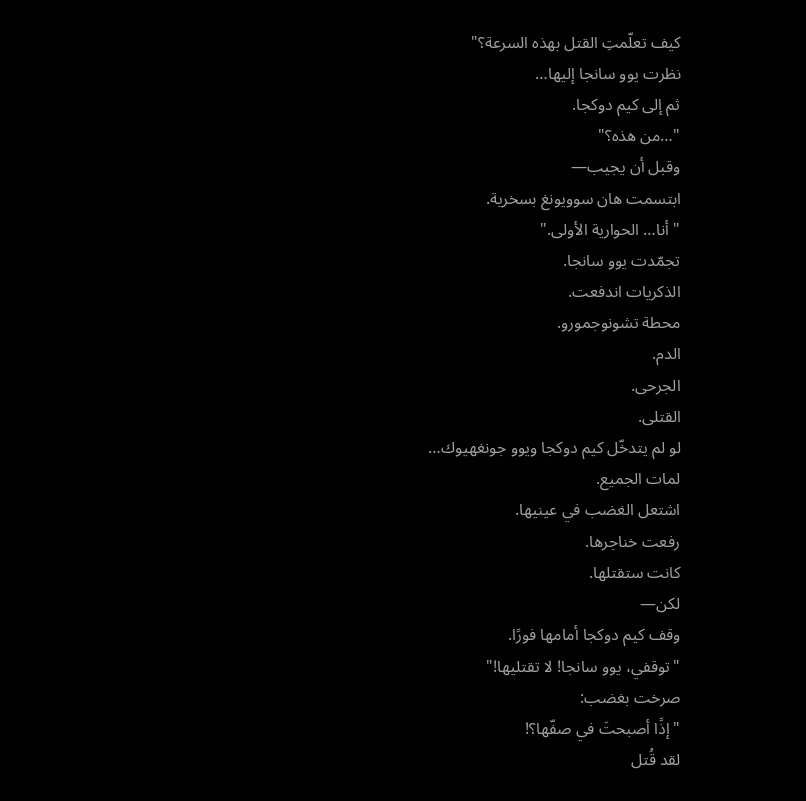كيف تعلّمتِ القتل بهذه السرعة؟"
نظرت يوو سانجا إليها…
ثم إلى كيم دوكجا.
"…من هذه؟"
وقبل أن يجيب—
ابتسمت هان سوويونغ بسخرية.
"أنا… الحوارية الأولى."
تجمّدت يوو سانجا.
الذكريات اندفعت.
محطة تشونوجمورو.
الدم.
الجرحى.
القتلى.
لو لم يتدخّل كيم دوكجا ويوو جونغهيوك…
لمات الجميع.
اشتعل الغضب في عينيها.
رفعت خناجرها.
كانت ستقتلها.
لكن—
وقف كيم دوكجا أمامها فورًا.
"توقفي، يوو سانجا! لا تقتليها!"
صرخت بغضب:
"إذًا أصبحتَ في صفّها؟!
لقد قُتل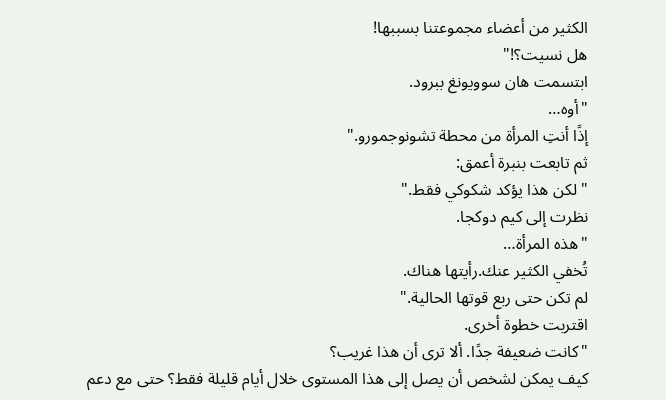الكثير من أعضاء مجموعتنا بسببها!
هل نسيت؟!"
ابتسمت هان سوويونغ ببرود.
"أوه…
إذًا أنتِ المرأة من محطة تشونوجمورو."
ثم تابعت بنبرة أعمق:
"لكن هذا يؤكد شكوكي فقط."
نظرت إلى كيم دوكجا.
"هذه المرأة…
تُخفي الكثير عنك.رأيتها هناك.
لم تكن حتى ربع قوتها الحالية."
اقتربت خطوة أخرى.
"كانت ضعيفة جدًا. ألا ترى أن هذا غريب؟
كيف يمكن لشخص أن يصل إلى هذا المستوى خلال أيام قليلة فقط؟ حتى مع دعم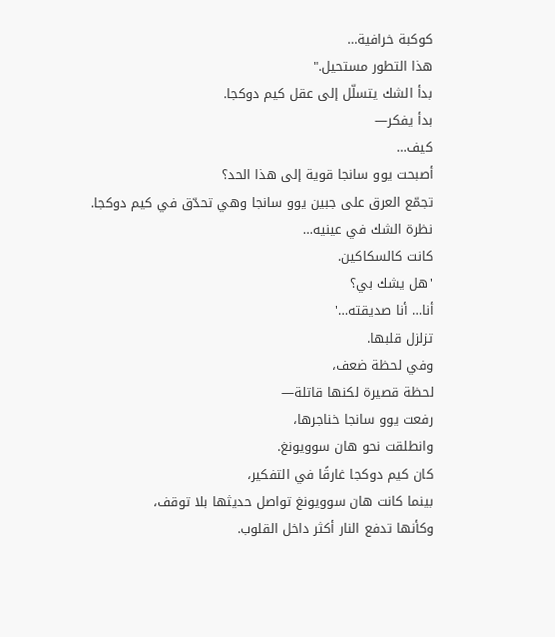كوكبة خرافية…
هذا التطور مستحيل."
بدأ الشك يتسلّل إلى عقل كيم دوكجا.
بدأ يفكر—
كيف…
أصبحت يوو سانجا قوية إلى هذا الحد؟
تجمّع العرق على جبين يوو سانجا وهي تحدّق في كيم دوكجا.
نظرة الشك في عينيه…
كانت كالسكاكين.
'هل يشك بي؟
أنا… أنا صديقته…'
تزلزل قلبها.
وفي لحظة ضعف،
لحظة قصيرة لكنها قاتلة—
رفعت يوو سانجا خناجرها،
وانطلقت نحو هان سوويونغ.
كان كيم دوكجا غارقًا في التفكير،
بينما كانت هان سوويونغ تواصل حديثها بلا توقف،
وكأنها تدفع النار أكثر داخل القلوب.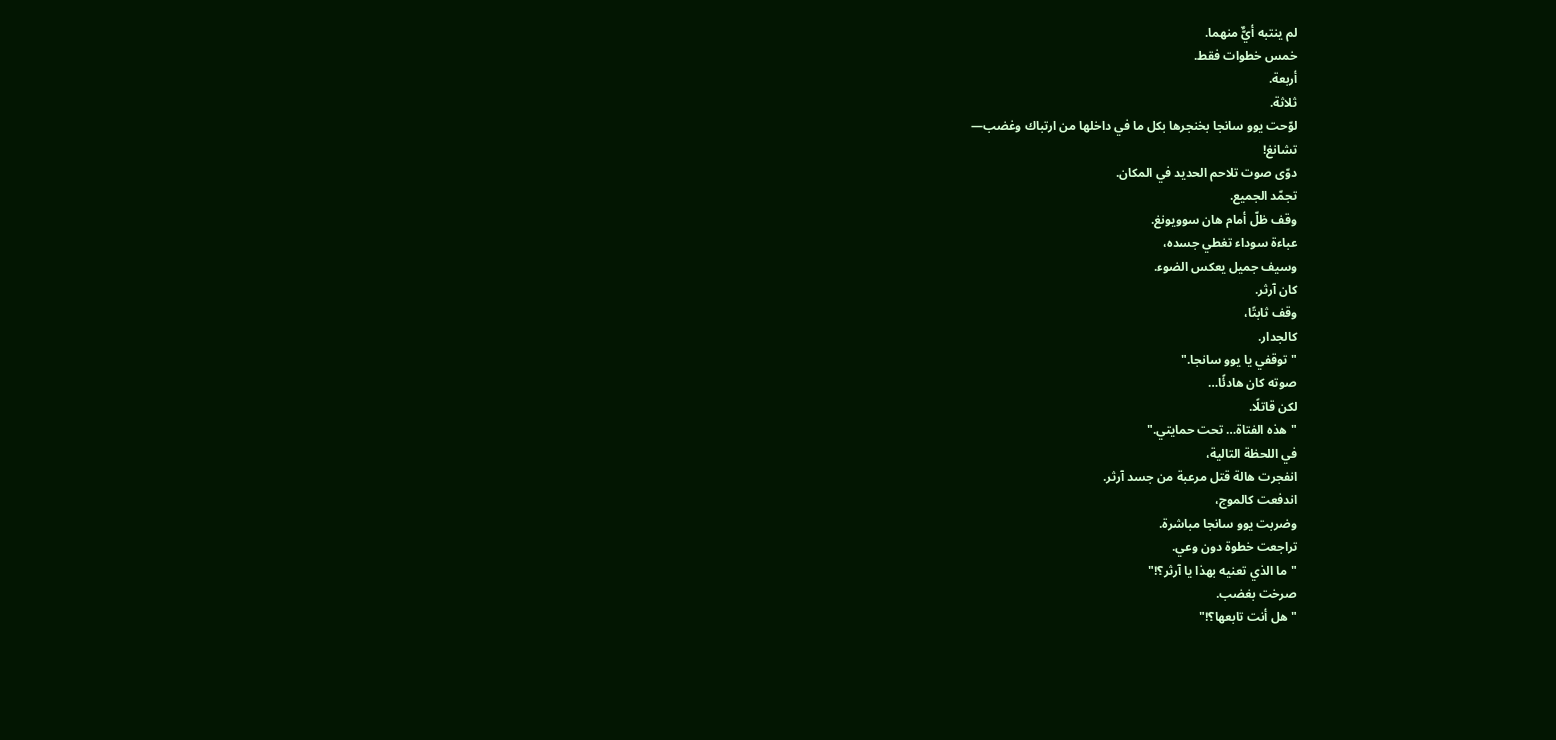لم ينتبه أيٌّ منهما.
خمس خطوات فقط.
أربعة.
ثلاثة.
لوّحت يوو سانجا بخنجرها بكل ما في داخلها من ارتباك وغضب—
تشانغ!
دوّى صوت تلاحم الحديد في المكان.
تجمّد الجميع.
وقف ظلّ أمام هان سوويونغ.
عباءة سوداء تغطي جسده،
وسيف جميل يعكس الضوء.
كان آرثر.
وقف ثابتًا،
كالجدار.
"توقفي يا يوو سانجا."
صوته كان هادئًا…
لكن قاتلًا.
"هذه الفتاة… تحت حمايتي."
في اللحظة التالية،
انفجرت هالة قتل مرعبة من جسد آرثر.
اندفعت كالموج،
وضربت يوو سانجا مباشرة.
تراجعت خطوة دون وعي.
"ما الذي تعنيه بهذا يا آرثر؟!"
صرخت بغضب.
"هل أنت تابعها؟!"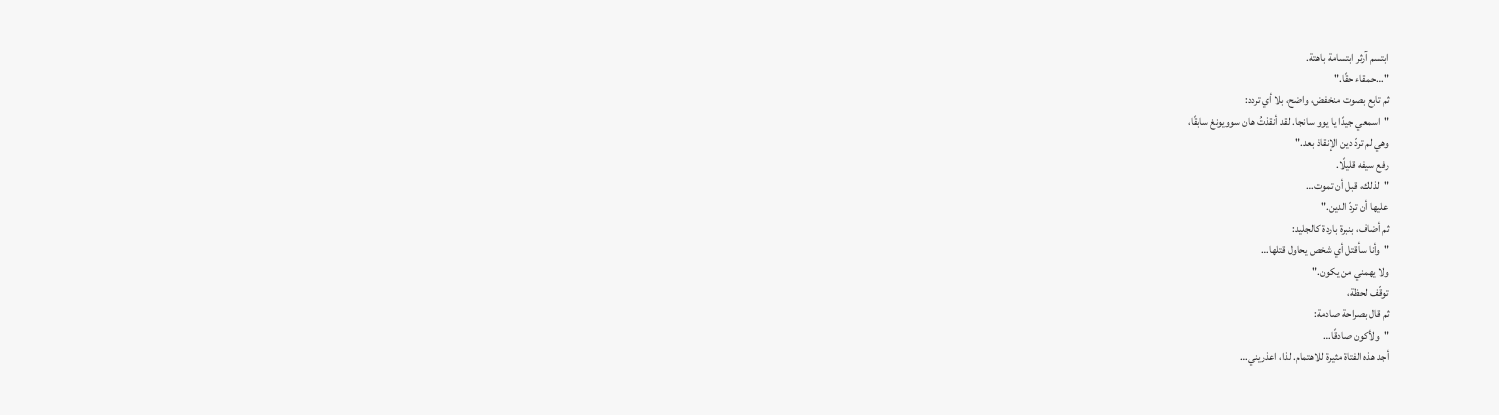ابتسم آرثر ابتسامة باهتة.
"…حمقاء حقًا."
ثم تابع بصوت منخفض، واضح، بلا أي تردد:
"اسمعي جيدًا يا يوو سانجا. لقد أنقذتُ هان سوويونغ سابقًا،
وهي لم تردّ دين الإنقاذ بعد."
رفع سيفه قليلًا.
"لذلك، قبل أن تموت…
عليها أن تردّ الدين."
ثم أضاف، بنبرة باردة كالجليد:
"وأنا سأقتل أي شخص يحاول قتلها…
ولا يهمني من يكون."
توقّف لحظة،
ثم قال بصراحة صادمة:
"ولأكون صادقًا…
أجد هذه الفتاة مثيرة للاهتمام. لذا، اعذريني…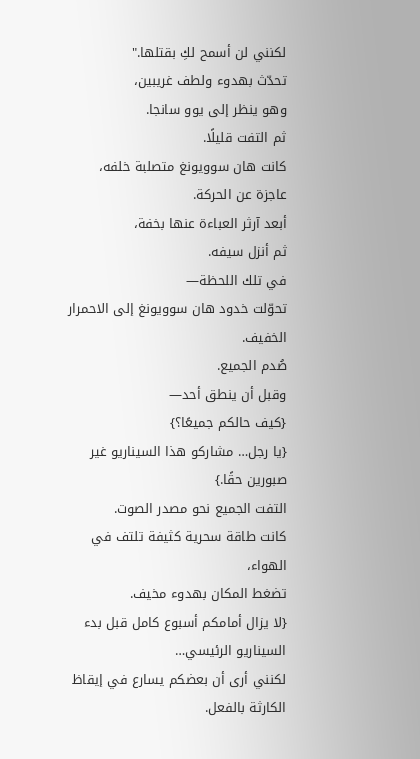لكنني لن أسمح لكِ بقتلها."
تحدّث بهدوء ولطف غريبين،
وهو ينظر إلى يوو سانجا.
ثم التفت قليلًا.
كانت هان سوويونغ متصلبة خلفه،
عاجزة عن الحركة.
أبعد آرثر العباءة عنها بخفة،
ثم أنزل سيفه.
في تلك اللحظة—
تحوّلت خدود هان سوويونغ إلى الاحمرار الخفيف.
صُدم الجميع.
وقبل أن ينطق أحد—
{كيف حالكم جميعًا؟}
{يا رجل… مشاركو هذا السيناريو غير صبورين حقًا.}
التفت الجميع نحو مصدر الصوت.
كانت طاقة سحرية كثيفة تلتف في الهواء،
تضغط المكان بهدوء مخيف.
{لا يزال أمامكم أسبوع كامل قبل بدء السيناريو الرئيسي…
لكنني أرى أن بعضكم يسارع في إيقاظ الكارثة بالفعل.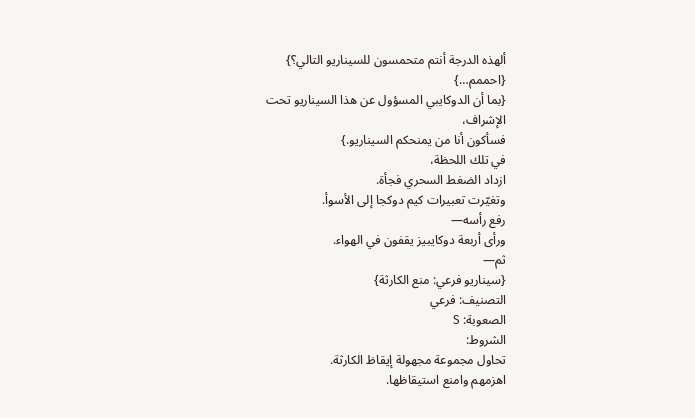ألهذه الدرجة أنتم متحمسون للسيناريو التالي؟}
{احممم…}
{بما أن الدوكايبي المسؤول عن هذا السيناريو تحت الإشراف،
فسأكون أنا من يمنحكم السيناريو.}
في تلك اللحظة،
ازداد الضغط السحري فجأة.
وتغيّرت تعبيرات كيم دوكجا إلى الأسوأ.
رفع رأسه—
ورأى أربعة دوكايبيز يقفون في الهواء.
ثم—
{سيناريو فرعي: منع الكارثة}
التصنيف: فرعي
الصعوبة: S
الشروط:
تحاول مجموعة مجهولة إيقاظ الكارثة.
اهزمهم وامنع استيقاظها.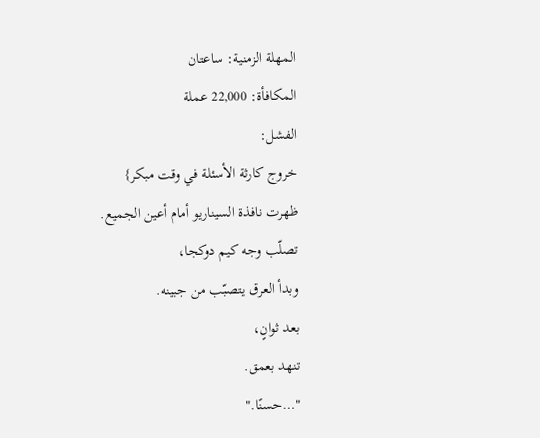المهلة الزمنية: ساعتان
المكافأة: 22,000 عملة
الفشل:
خروج كارثة الأسئلة في وقت مبكر}
ظهرت نافذة السيناريو أمام أعين الجميع.
تصلّب وجه كيم دوكجا،
وبدأ العرق يتصبّب من جبينه.
بعد ثوانٍ،
تنهد بعمق.
"…حسنًا."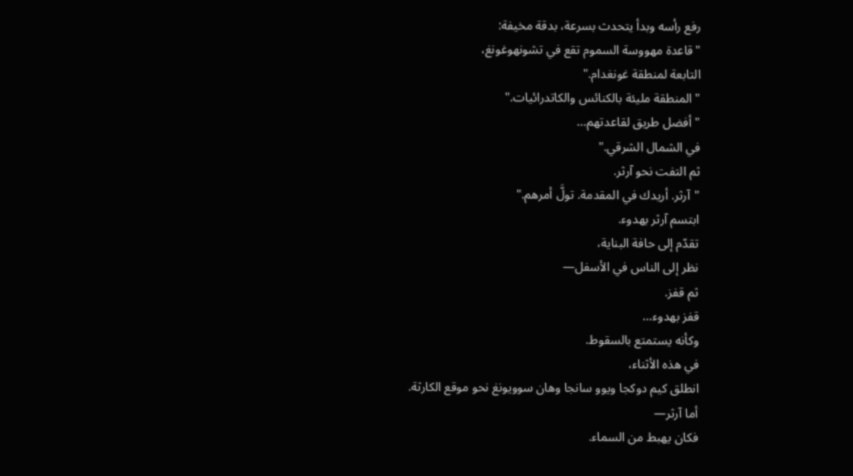رفع رأسه وبدأ يتحدث بسرعة، بدقة مخيفة:
"قاعدة مهووسة السموم تقع في تشونهوغونغ،
التابعة لمنطقة غونغدام."
"المنطقة مليئة بالكنائس والكاتدرائيات."
"أفضل طريق لقاعدتهم…
في الشمال الشرقي."
ثم التفت نحو آرثر.
"آرثر. أريدك في المقدمة. تولَّ أمرهم."
ابتسم آرثر بهدوء.
تقدّم إلى حافة البناية،
نظر إلى الناس في الأسفل—
ثم قفز.
قفز بهدوء…
وكأنه يستمتع بالسقوط.
في هذه الأثناء،
انطلق كيم دوكجا ويوو سانجا وهان سوويونغ نحو موقع الكارثة.
أما آرثر—
فكان يهبط من السماء.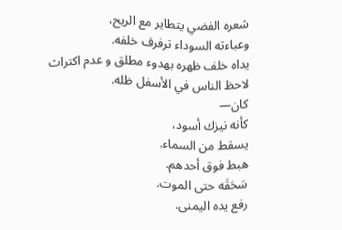شعره الفضي يتطاير مع الريح،
وعباءته السوداء ترفرف خلفه.
يداه خلف ظهره بهدوء مطلق و عدم اكتراث
لاحظ الناس في الأسفل ظله.
كان—
كأنه نيزك أسود،
يسقط من السماء.
هبط فوق أحدهم.
سَحَقَه حتى الموت.
رفع يده اليمنى.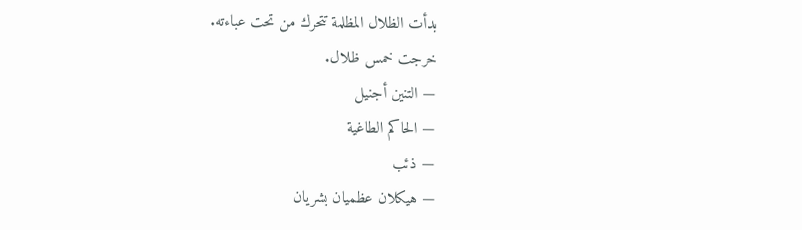بدأت الظلال المظلمة تتحرك من تحت عباءته.
خرجت خمس ظلال.
— التنين أجنيل
— الحاكم الطاغية
— ذئب
— هيكلان عظميان بشريان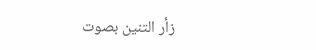زأر التنين بصوت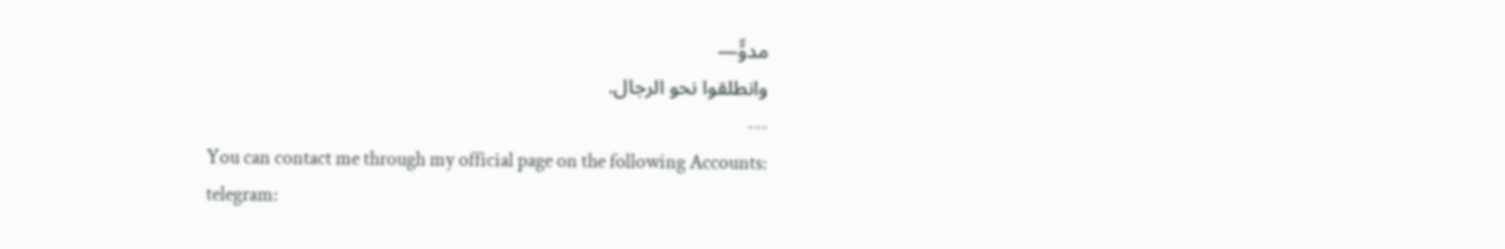مدوٍّ—
وانطلقوا نحو الرجال.
---
You can contact me through my official page on the following Accounts:
telegram: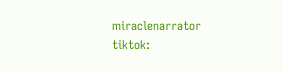miraclenarrator
tiktok: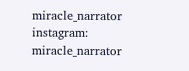miracle_narrator
instagram:
miracle_narrator